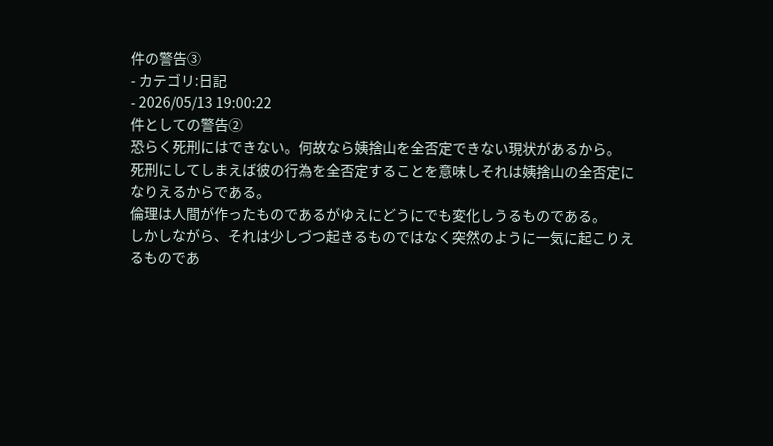件の警告③
- カテゴリ:日記
- 2026/05/13 19:00:22
件としての警告②
恐らく死刑にはできない。何故なら姨捨山を全否定できない現状があるから。
死刑にしてしまえば彼の行為を全否定することを意味しそれは姨捨山の全否定になりえるからである。
倫理は人間が作ったものであるがゆえにどうにでも変化しうるものである。
しかしながら、それは少しづつ起きるものではなく突然のように一気に起こりえるものであ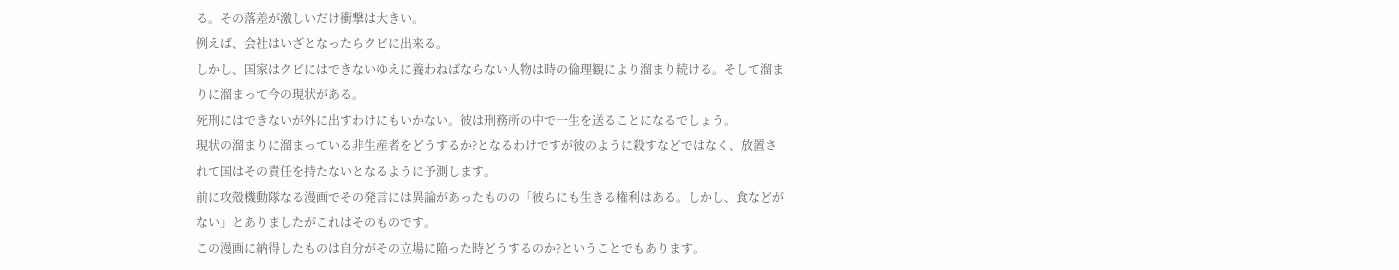る。その落差が激しいだけ衝撃は大きい。
例えば、会社はいざとなったらクビに出来る。
しかし、国家はクビにはできないゆえに養わねばならない人物は時の倫理観により溜まり続ける。そして溜まりに溜まって今の現状がある。
死刑にはできないが外に出すわけにもいかない。彼は刑務所の中で一生を送ることになるでしょう。
現状の溜まりに溜まっている非生産者をどうするか?となるわけですが彼のように殺すなどではなく、放置されて国はその責任を持たないとなるように予測します。
前に攻殻機動隊なる漫画でその発言には異論があったものの「彼らにも生きる権利はある。しかし、食などがない」とありましたがこれはそのものです。
この漫画に納得したものは自分がその立場に陥った時どうするのか?ということでもあります。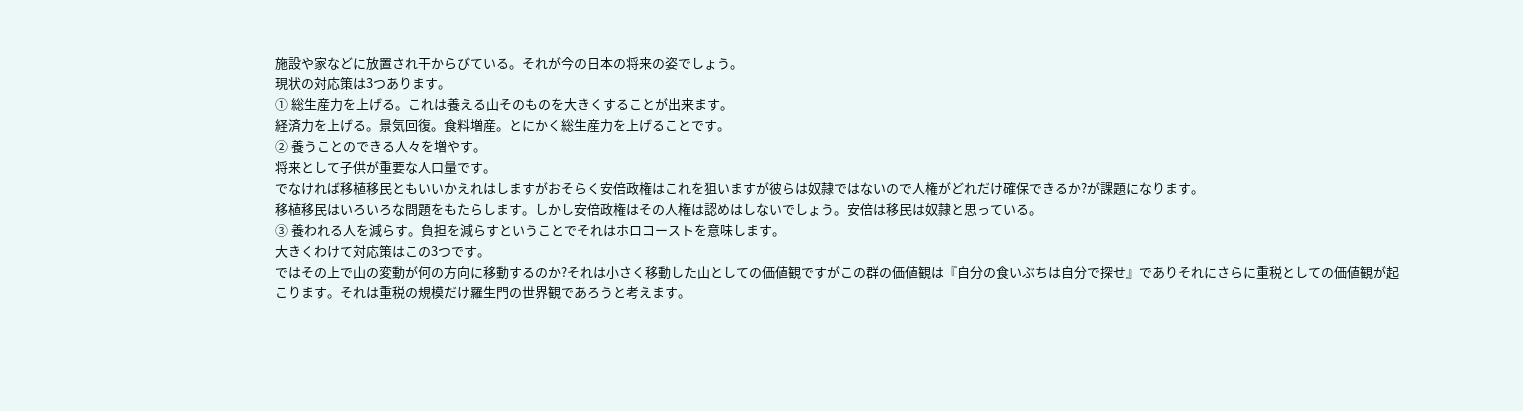施設や家などに放置され干からびている。それが今の日本の将来の姿でしょう。
現状の対応策は3つあります。
① 総生産力を上げる。これは養える山そのものを大きくすることが出来ます。
経済力を上げる。景気回復。食料増産。とにかく総生産力を上げることです。
② 養うことのできる人々を増やす。
将来として子供が重要な人口量です。
でなければ移植移民ともいいかえれはしますがおそらく安倍政権はこれを狙いますが彼らは奴隷ではないので人権がどれだけ確保できるか?が課題になります。
移植移民はいろいろな問題をもたらします。しかし安倍政権はその人権は認めはしないでしょう。安倍は移民は奴隷と思っている。
③ 養われる人を減らす。負担を減らすということでそれはホロコーストを意味します。
大きくわけて対応策はこの3つです。
ではその上で山の変動が何の方向に移動するのか?それは小さく移動した山としての価値観ですがこの群の価値観は『自分の食いぶちは自分で探せ』でありそれにさらに重税としての価値観が起こります。それは重税の規模だけ羅生門の世界観であろうと考えます。